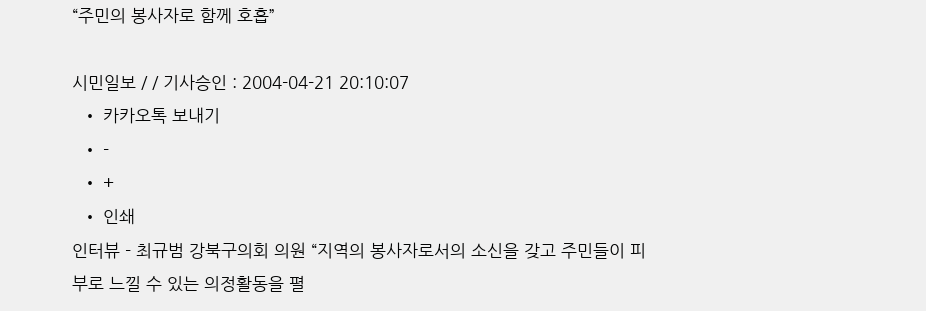“주민의 봉사자로 함께 호흡”

시민일보 / / 기사승인 : 2004-04-21 20:10:07
  • 카카오톡 보내기
  • -
  • +
  • 인쇄
인터뷰 - 최규범 강북구의회 의원 “지역의 봉사자로서의 소신을 갖고 주민들이 피부로 느낄 수 있는 의정활동을 펼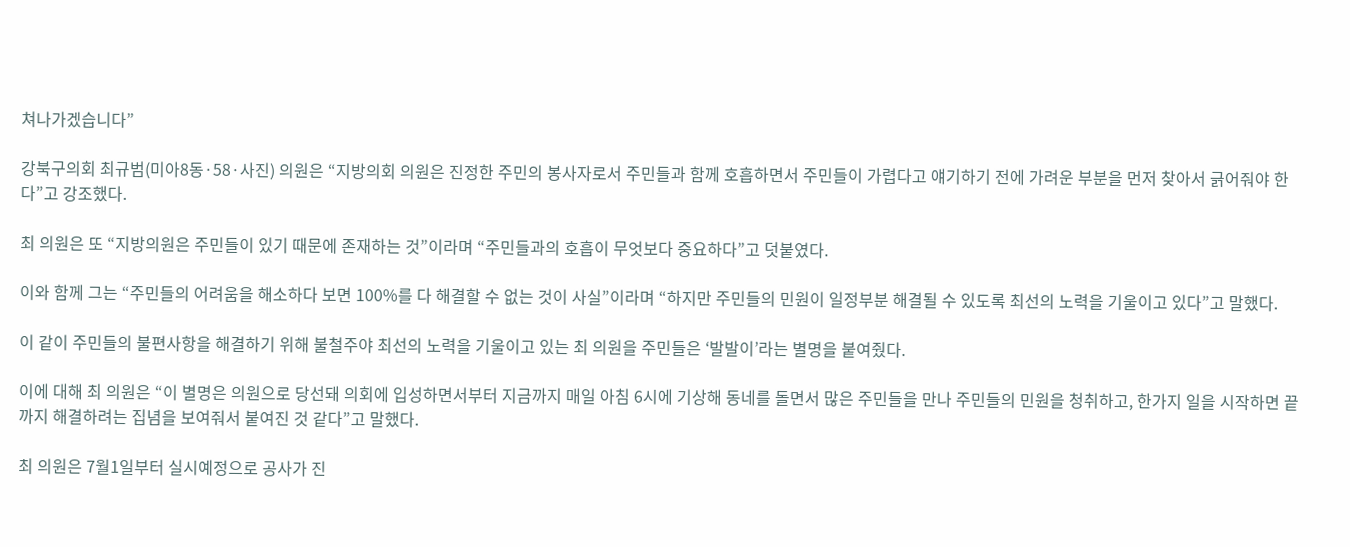쳐나가겠습니다”

강북구의회 최규범(미아8동·58·사진) 의원은 “지방의회 의원은 진정한 주민의 봉사자로서 주민들과 함께 호흡하면서 주민들이 가렵다고 얘기하기 전에 가려운 부분을 먼저 찾아서 긁어줘야 한다”고 강조했다.

최 의원은 또 “지방의원은 주민들이 있기 때문에 존재하는 것”이라며 “주민들과의 호흡이 무엇보다 중요하다”고 덧붙였다.

이와 함께 그는 “주민들의 어려움을 해소하다 보면 100%를 다 해결할 수 없는 것이 사실”이라며 “하지만 주민들의 민원이 일정부분 해결될 수 있도록 최선의 노력을 기울이고 있다”고 말했다.

이 같이 주민들의 불편사항을 해결하기 위해 불철주야 최선의 노력을 기울이고 있는 최 의원을 주민들은 ‘발발이’라는 별명을 붙여줬다.

이에 대해 최 의원은 “이 별명은 의원으로 당선돼 의회에 입성하면서부터 지금까지 매일 아침 6시에 기상해 동네를 돌면서 많은 주민들을 만나 주민들의 민원을 청취하고, 한가지 일을 시작하면 끝까지 해결하려는 집념을 보여줘서 붙여진 것 같다”고 말했다.

최 의원은 7월1일부터 실시예정으로 공사가 진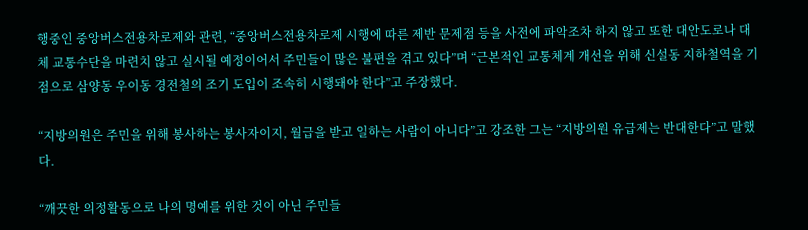행중인 중앙버스전용차로제와 관련, “중앙버스전용차로제 시행에 따른 제반 문제점 등을 사전에 파악조차 하지 않고 또한 대안도로나 대체 교통수단을 마련치 않고 실시될 예정이어서 주민들이 많은 불편을 겪고 있다”며 “근본적인 교통체계 개선을 위해 신설동 지하철역을 기점으로 삼양동 우이동 경전철의 조기 도입이 조속히 시행돼야 한다”고 주장했다.

“지방의원은 주민을 위해 봉사하는 봉사자이지, 월급을 받고 일하는 사람이 아니다”고 강조한 그는 “지방의원 유급제는 반대한다”고 말했다.

“깨끗한 의정활동으로 나의 명예를 위한 것이 아닌 주민들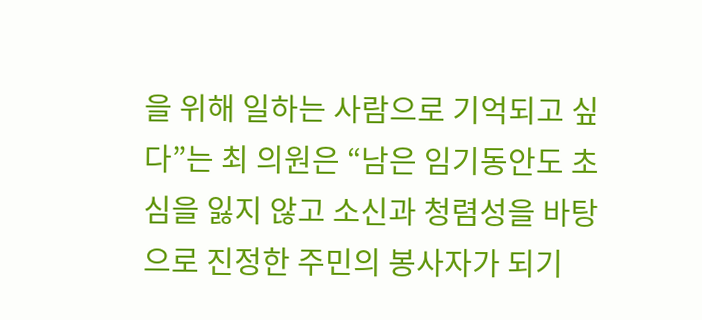을 위해 일하는 사람으로 기억되고 싶다”는 최 의원은 “남은 임기동안도 초심을 잃지 않고 소신과 청렴성을 바탕으로 진정한 주민의 봉사자가 되기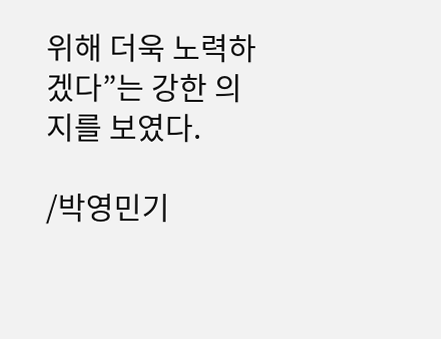위해 더욱 노력하겠다”는 강한 의지를 보였다.

/박영민기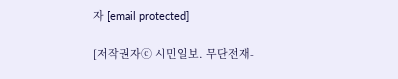자 [email protected]

[저작권자ⓒ 시민일보. 무단전재-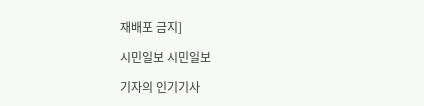재배포 금지]

시민일보 시민일보

기자의 인기기사